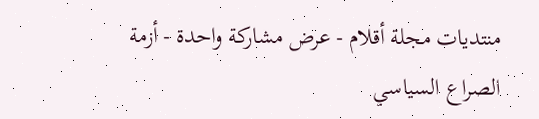منتديات مجلة أقلام - عرض مشاركة واحدة - أزمة الصراع السياسي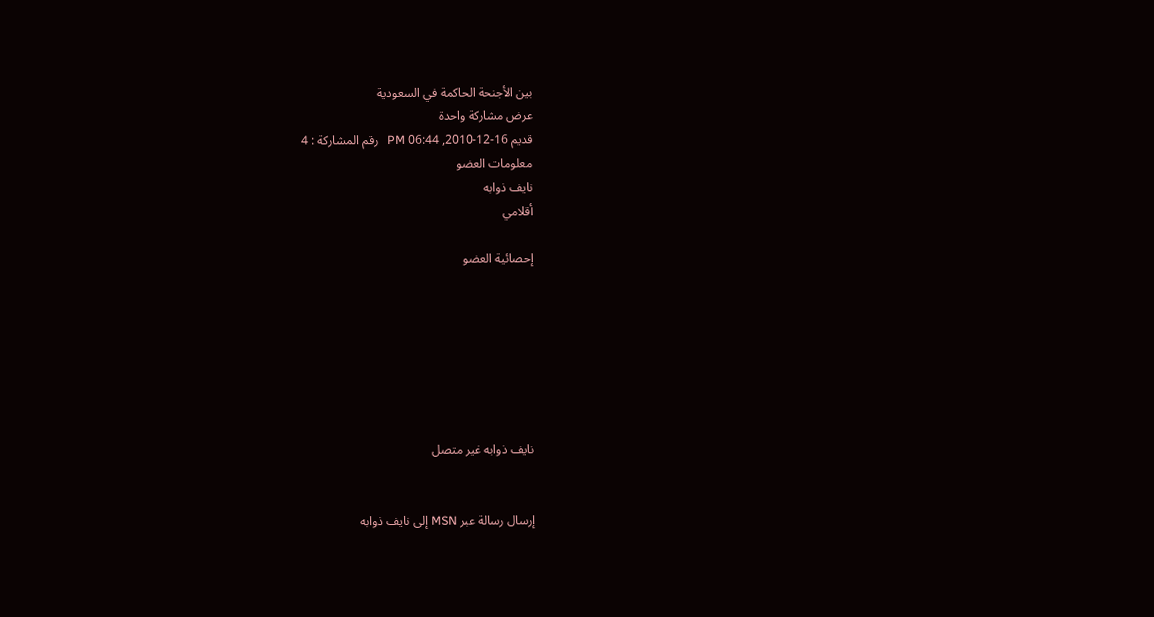بين الأجنحة الحاكمة في السعودية
عرض مشاركة واحدة
قديم 16-12-2010, 06:44 PM   رقم المشاركة : 4
معلومات العضو
نايف ذوابه
أقلامي

إحصائية العضو







نايف ذوابه غير متصل


إرسال رسالة عبر MSN إلى نايف ذوابه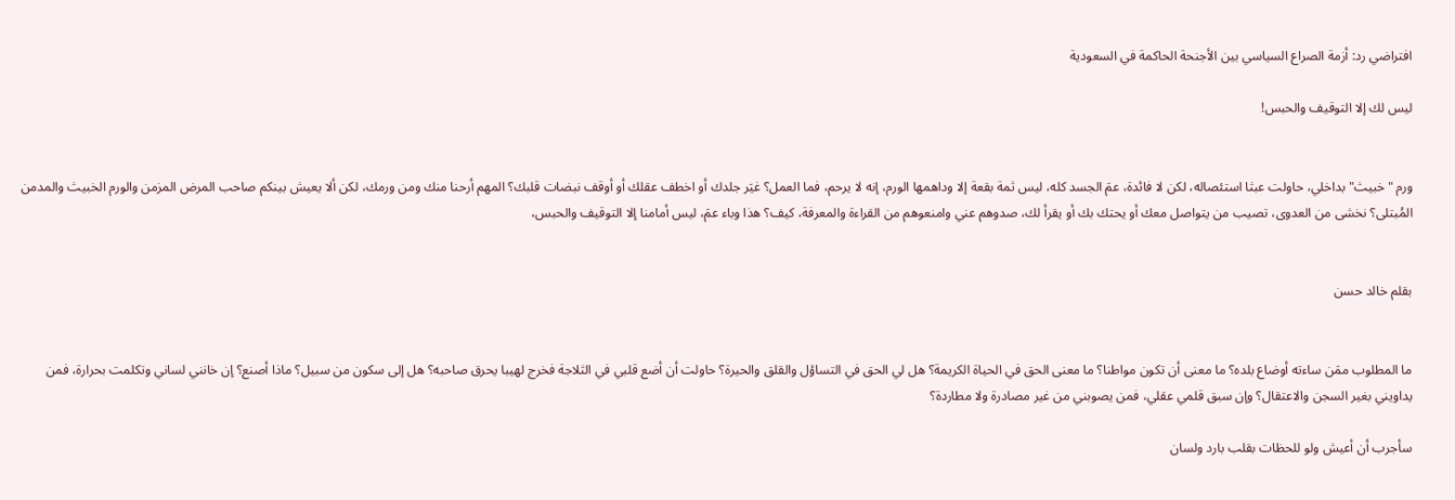افتراضي رد: أزمة الصراع السياسي بين الأجنحة الحاكمة في السعودية

ليس لك إلا التوقيف والحبس!


ورم "خبيث" بداخلي، حاولت عبثا استئصاله، لكن لا فائدة، عمَ الجسد كله، ليس ثمة بقعة إلا وداهمها الورم، إنه لا يرحم، فما العمل؟ غيَر جلدك أو اخطف عقلك أو أوقف نبضات قلبك؟ المهم أرحنا منك ومن ورمك، لكن ألا يعيش بينكم صاحب المرض المزمن والورم الخبيث والمدمن المُبتلى؟ نخشى من العدوى، تصيب من يتواصل معك أو يحتك بك أو يقرأ لك، صدوهم عني وامنعوهم من القراءة والمعرفة، كيف؟ هذا وباء عمَ، ليس أمامنا إلا التوقيف والحبس،


بقلم خالد حسن


ما المطلوب ممَن ساءته أوضاع بلده؟ ما معنى أن تكون مواطنا؟ ما معنى الحق في الحياة الكريمة؟ هل لي الحق في التساؤل والقلق والحيرة؟ حاولت أن أضع قلبي في الثلاجة فخرج لهيبا يحرق صاحبه؟ هل إلى سكون من سبيل؟ ماذا أصنع؟ إن خانني لساني وتكلمت بحرارة، فمن يداويني بغير السجن والاعتقال؟ وإن سبق قلمي عقلي، فمن يصوبني من غير مصادرة ولا مطاردة؟

سأجرب أن أعيش ولو للحظات بقلب بارد ولسان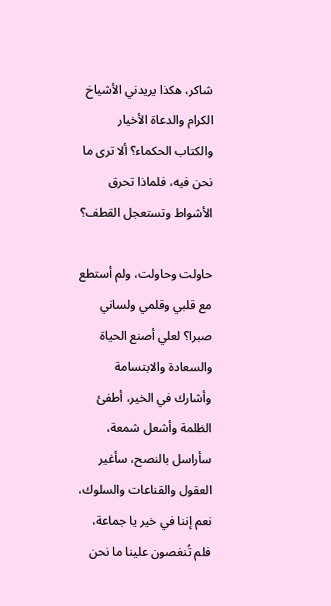شاكر، هكذا يريدني الأشياخ الكرام والدعاة الأخيار والكتاب الحكماء؟ ألا ترى ما نحن فيه، فلماذا تحرق الأشواط وتستعجل القطف؟

حاولت وحاولت، ولم أستطع مع قلبي وقلمي ولساني صبرا؟ لعلي أصنع الحياة والسعادة والابتسامة وأشارك في الخير، أطفئ الظلمة وأشعل شمعة، سأراسل بالنصح، سأغير العقول والقناعات والسلوك، نعم إننا في خير يا جماعة، فلم تُنغصون علينا ما نحن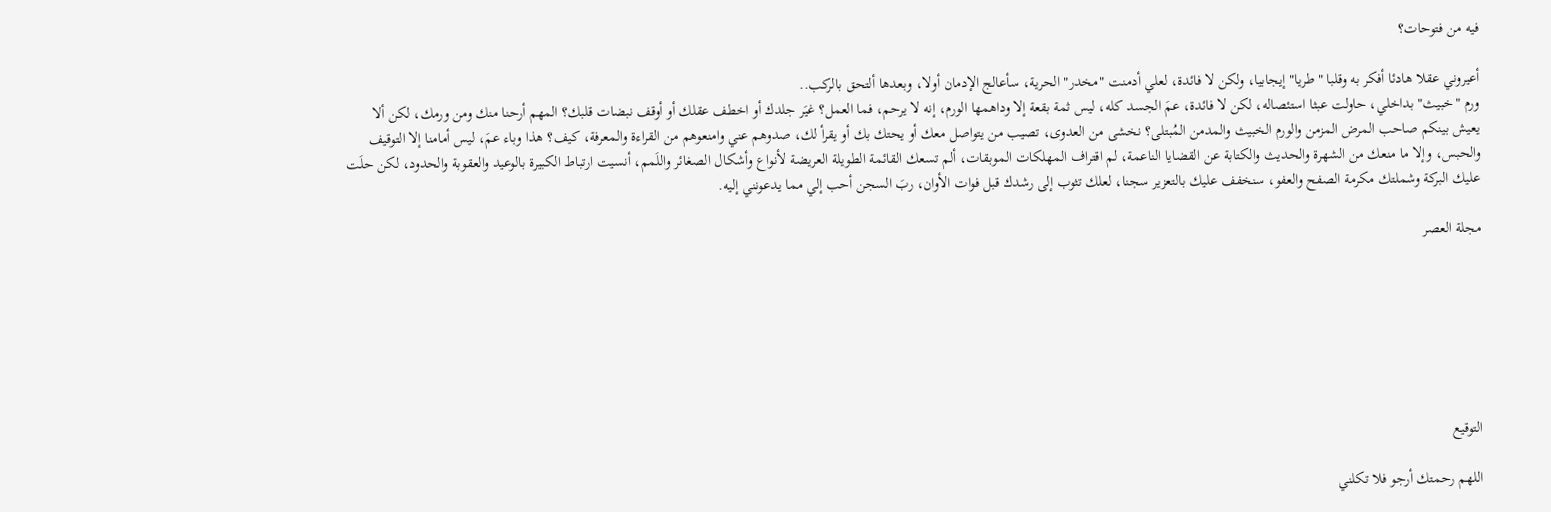فيه من فتوحات؟

أعيروني عقلا هادئا أفكر به وقلبا "طريا" إيجابيا، ولكن لا فائدة، لعلي أدمنت "مخدر" الحرية، سأعالج الإدمان أولا، وبعدها ألتحق بالركب..
ورم "خبيث" بداخلي، حاولت عبثا استئصاله، لكن لا فائدة، عمَ الجسد كله، ليس ثمة بقعة إلا وداهمها الورم، إنه لا يرحم، فما العمل؟ غيَر جلدك أو اخطف عقلك أو أوقف نبضات قلبك؟ المهم أرحنا منك ومن ورمك، لكن ألا يعيش بينكم صاحب المرض المزمن والورم الخبيث والمدمن المُبتلى؟ نخشى من العدوى، تصيب من يتواصل معك أو يحتك بك أو يقرأ لك، صدوهم عني وامنعوهم من القراءة والمعرفة، كيف؟ هذا وباء عمَ، ليس أمامنا إلا التوقيف والحبس، وإلا ما منعك من الشهرة والحديث والكتابة عن القضايا الناعمة، لم اقتراف المهلكات الموبقات، ألم تسعك القائمة الطويلة العريضة لأنواع وأشكال الصغائر واللَمم، أنسيت ارتباط الكبيرة بالوعيد والعقوبة والحدود، لكن حلَت عليك البركة وشملتك مكرمة الصفح والعفو، سنخفف عليك بالتعزير سجنا، لعلك تثوب إلى رشدك قبل فوات الأوان، ربَ السجن أحب إلي مما يدعونني إليه.

مجلة العصر







التوقيع

اللهم رحمتك أرجو فلا تكلني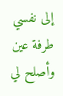إلى نفسي طرفة عين
وأصلح لي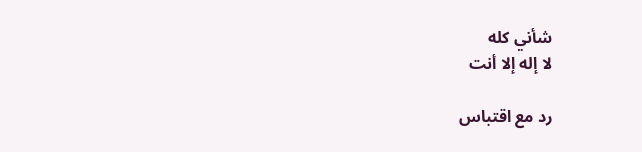شأني كله
لا إله إلا أنت

رد مع اقتباس